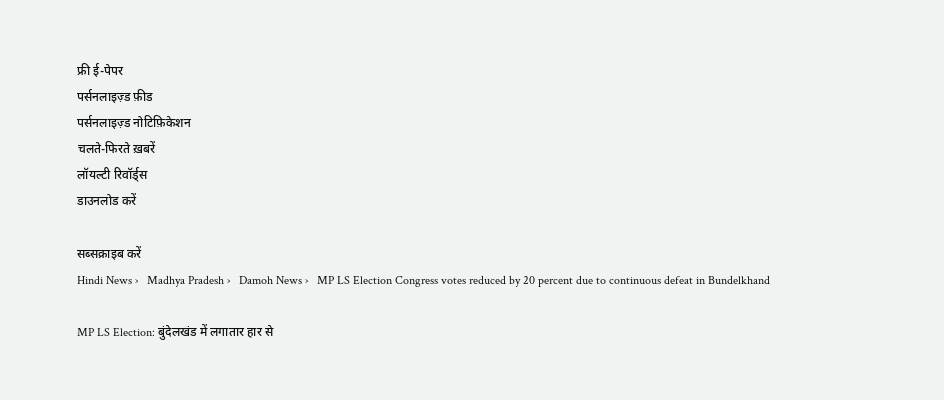फ्री ई-पेपर
पर्सनलाइज़्ड फ़ीड
पर्सनलाइज़्ड नोटिफ़िकेशन
चलते-फिरते ख़बरें
लॉयल्टी रिवॉर्ड्स
डाउनलोड करें

सब्सक्राइब करें
Hindi News ›   Madhya Pradesh ›   Damoh News ›   MP LS Election Congress votes reduced by 20 percent due to continuous defeat in Bundelkhand

MP LS Election: बुंदेलखंड में लगातार हार से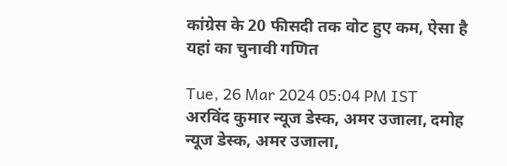कांग्रेस के 20 फीसदी तक वोट हुए कम, ऐसा है यहां का चुनावी गणित

Tue, 26 Mar 2024 05:04 PM IST
अरविंद कुमार न्यूज डेस्क, अमर उजाला, दमोह
न्यूज डेस्क, अमर उजाला,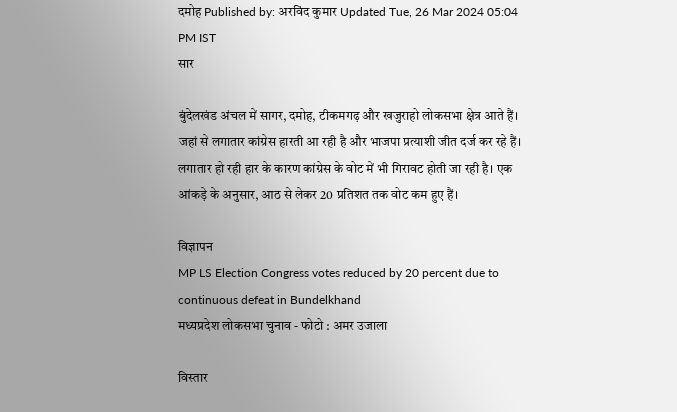दमोह Published by: अरविंद कुमार Updated Tue, 26 Mar 2024 05:04 PM IST
सार

बुंदेलखंड अंचल में सागर, दमोह, टीकमगढ़ और खजुराहो लोकसभा क्षेत्र आते हैं। जहां से लगातार कांग्रेस हारती आ रही है और भाजपा प्रत्याशी जीत दर्ज कर रहे हैं। लगातार हो रही हार के कारण कांग्रेस के वोट में भी गिरावट होती जा रही है। एक आंकड़े के अनुसार, आठ से लेकर 20 प्रतिशत तक वोट कम हुए हैं।

विज्ञापन
MP LS Election Congress votes reduced by 20 percent due to continuous defeat in Bundelkhand
मध्यप्रदेश लोकसभा चुनाव - फोटो : अमर उजाला

विस्तार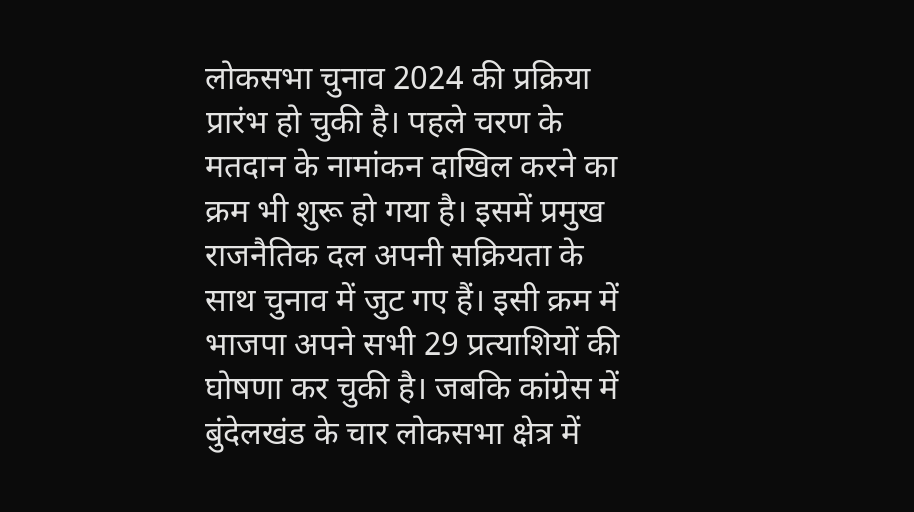लोकसभा चुनाव 2024 की प्रक्रिया प्रारंभ हो चुकी है। पहले चरण के मतदान के नामांकन दाखिल करने का क्रम भी शुरू हो गया है। इसमें प्रमुख राजनैतिक दल अपनी सक्रियता के साथ चुनाव में जुट गए हैं। इसी क्रम में भाजपा अपने सभी 29 प्रत्याशियों की घोषणा कर चुकी है। जबकि कांग्रेस में बुंदेलखंड के चार लोकसभा क्षेत्र में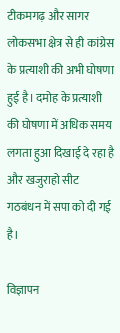टीकमगढ़ और सागर लोकसभा क्षेत्र से ही कांग्रेस के प्रत्याशी की अभी घोषणा हुई है। दमोह के प्रत्याशी की घोषणा में अधिक समय लगता हुआ दिखाई दे रहा है और खजुराहो सीट गठबंधन में सपा को दी गई है।

विज्ञापन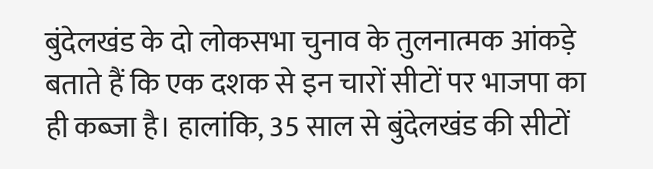बुंदेलखंड के दो लोकसभा चुनाव के तुलनात्मक आंकड़े बताते हैं कि एक दशक से इन चारों सीटों पर भाजपा का ही कब्जा है। हालांकि, 35 साल से बुंदेलखंड की सीटों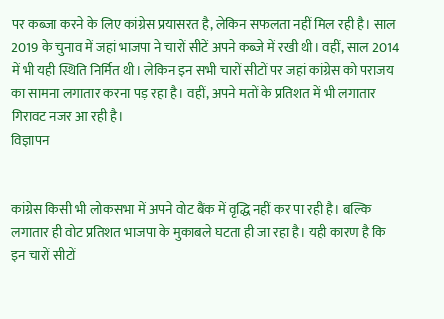पर कब्जा करने के लिए कांग्रेस प्रयासरत है, लेकिन सफलता नहीं मिल रही है। साल 2019 के चुनाव में जहां भाजपा ने चारों सीटें अपने कब्जे में रखी थी। वहीं, साल 2014 में भी यही स्थिति निर्मित थी। लेकिन इन सभी चारों सीटों पर जहां कांग्रेस को पराजय का सामना लगातार करना पड़ रहा है। वहीं, अपने मतों के प्रतिशत में भी लगातार गिरावट नजर आ रही है।
विज्ञापन


कांग्रेस किसी भी लोकसभा में अपने वोट बैंक में वृद्धि नहीं कर पा रही है। बल्कि लगातार ही वोट प्रतिशत भाजपा के मुकाबले घटता ही जा रहा है। यही कारण है कि इन चारों सीटों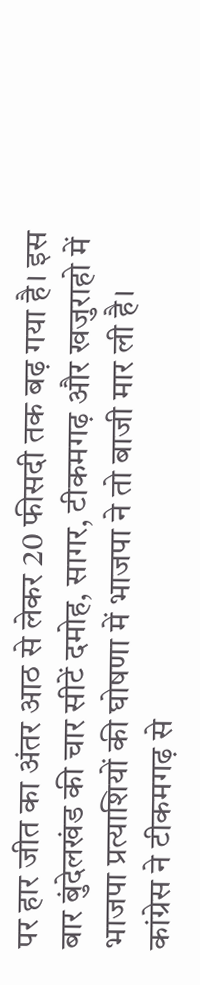पर हार जीत का अंतर आठ से लेकर 20 फीसदी तक बढ़ गया है। इस बार बुंदेलखंड की चार सीटें दमोह, सागर, टीकमगढ़ और खजुराहो में भाजपा प्रत्याशियों की घोषणा में भाजपा ने तो बाजी मार ली है। कांग्रेस ने टीकमगढ़ से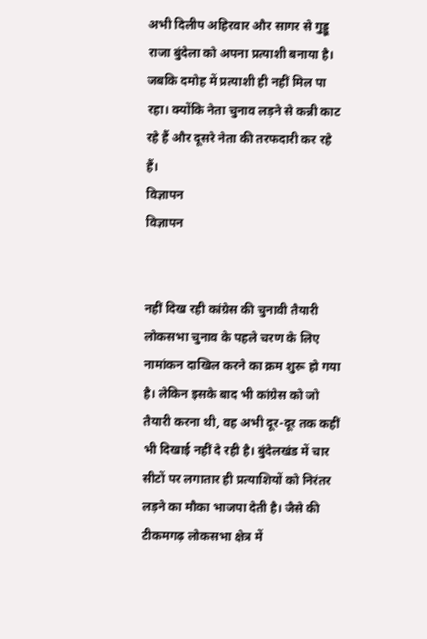अभी दिलीप अहिरवार और सागर से गुड्डू राजा बुंदेला को अपना प्रत्याशी बनाया है। जबकि दमोह में प्रत्याशी ही नहीं मिल पा रहा। क्योंकि नेता चुनाव लड़ने से कन्नी काट रहे हैं और दूसरे नेता की तरफदारी कर रहे हैं।
विज्ञापन
विज्ञापन


नहीं दिख रही कांग्रेस की चुनावी तैयारी
लोकसभा चुनाव के पहले चरण के लिए नामांकन दाखिल करने का क्रम शुरू हो गया है। लेकिन इसके बाद भी कांग्रेस को जो तैयारी करना थी, वह अभी दूर-दूर तक कहीं भी दिखाई नहीं दे रही है। बुंदेलखंड में चार सीटों पर लगातार ही प्रत्याशियों को निरंतर लड़ने का मौका भाजपा देती है। जैसे की टीकमगढ़ लोकसभा क्षेत्र में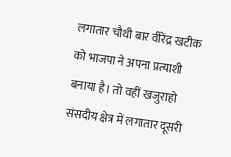लगातार चौथी बार वीरेंद्र खटीक को भाजपा ने अपना प्रत्याशी बनाया है। तो वहीं खजुराहो संसदीय क्षेत्र में लगातार दूसरी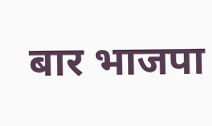बार भाजपा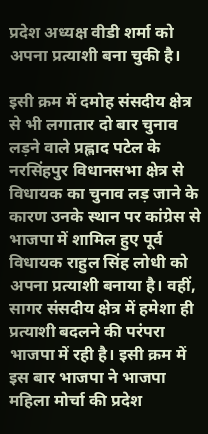प्रदेश अध्यक्ष वीडी शर्मा को अपना प्रत्याशी बना चुकी है।

इसी क्रम में दमोह संसदीय क्षेत्र से भी लगातार दो बार चुनाव लड़ने वाले प्रह्लाद पटेल के नरसिंहपुर विधानसभा क्षेत्र से विधायक का चुनाव लड़ जाने के कारण उनके स्थान पर कांग्रेस से भाजपा में शामिल हुए पूर्व विधायक राहुल सिंह लोधी को अपना प्रत्याशी बनाया है। वहीं, सागर संसदीय क्षेत्र में हमेशा ही प्रत्याशी बदलने की परंपरा भाजपा में रही है। इसी क्रम में इस बार भाजपा ने भाजपा महिला मोर्चा की प्रदेश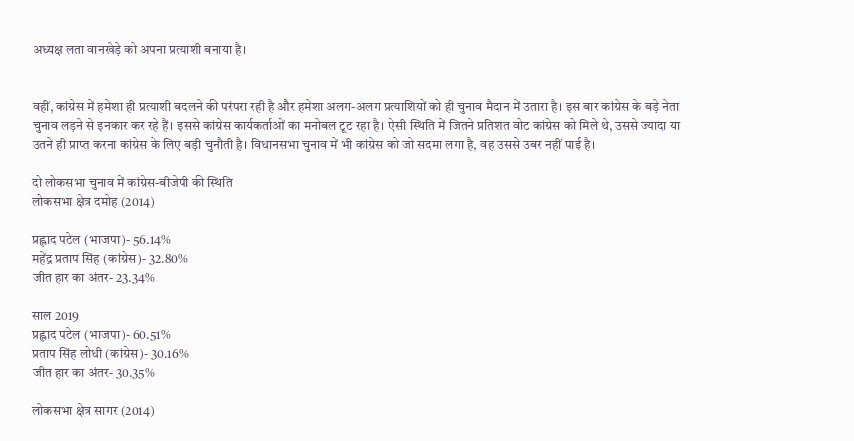अध्यक्ष लता वानखेड़े को अपना प्रत्याशी बनाया है।


वहीं, कांग्रेस में हमेशा ही प्रत्याशी बदलने की परंपरा रही है और हमेशा अलग-अलग प्रत्याशियों को ही चुनाव मैदान में उतारा है। इस बार कांग्रेस के बड़े नेता चुनाव लड़ने से इनकार कर रहे हैं। इससे कांग्रेस कार्यकर्ताओं का मनोबल टूट रहा है। ऐसी स्थिति में जितने प्रतिशत वोट कांग्रेस को मिले थे, उससे ज्यादा या उतने ही प्राप्त करना कांग्रेस के लिए बड़ी चुनौती है। विधानसभा चुनाव में भी कांग्रेस को जो सदमा लगा है, वह उससे उबर नहीं पाई है।

दो लोकसभा चुनाव में कांग्रेस-बीजेपी की स्थिति
लोकसभा क्षेत्र दमोह (2014)

प्रह्लाद पटेल (भाजपा)- 56.14%
महेंद्र प्रताप सिंह (कांग्रेस)- 32.80%
जीत हार का अंतर- 23.34%

साल 2019
प्रह्लाद पटेल (भाजपा)- 60.51%
प्रताप सिंह लोधी (कांग्रेस)- 30.16%
जीत हार का अंतर- 30.35%

लोकसभा क्षेत्र सागर (2014)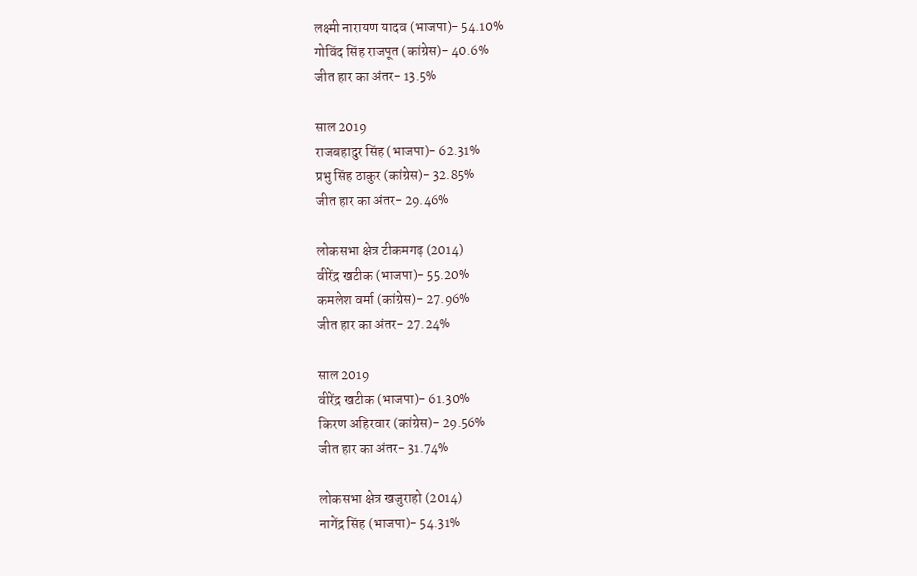लक्ष्मी नारायण यादव (भाजपा)- 54.10%
गोविंद सिंह राजपूत (कांग्रेस)- 40.6%
जीत हार का अंतर- 13.5%

साल 2019
राजबहादुर सिंह (भाजपा)- 62.31%
प्रभु सिंह ठाकुर (कांग्रेस)- 32.85%
जीत हार का अंतर- 29.46%

लोकसभा क्षेत्र टीकमगढ़ (2014)
वीरेंद्र खटीक (भाजपा)- 55.20%
कमलेश वर्मा (कांग्रेस)- 27.96%
जीत हार का अंतर- 27.24%

साल 2019
वीरेंद्र खटीक (भाजपा)- 61.30%
किरण अहिरवार (कांग्रेस)- 29.56%
जीत हार का अंतर- 31.74%

लोकसभा क्षेत्र खजुराहो (2014)
नागेंद्र सिंह (भाजपा)- 54.31%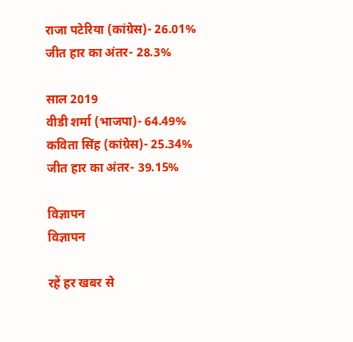राजा पटेरिया (कांग्रेस)- 26.01%
जीत हार का अंतर- 28.3%

साल 2019
वीडी शर्मा (भाजपा)- 64.49%
कविता सिंह (कांग्रेस)- 25.34%
जीत हार का अंतर- 39.15%

विज्ञापन
विज्ञापन

रहें हर खबर से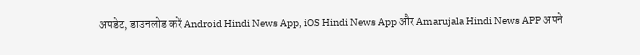अपडेट, डाउनलोड करें Android Hindi News App, iOS Hindi News App और Amarujala Hindi News APP अपने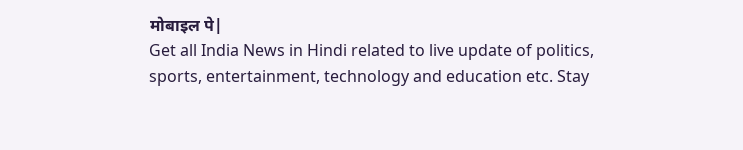मोबाइल पे|
Get all India News in Hindi related to live update of politics, sports, entertainment, technology and education etc. Stay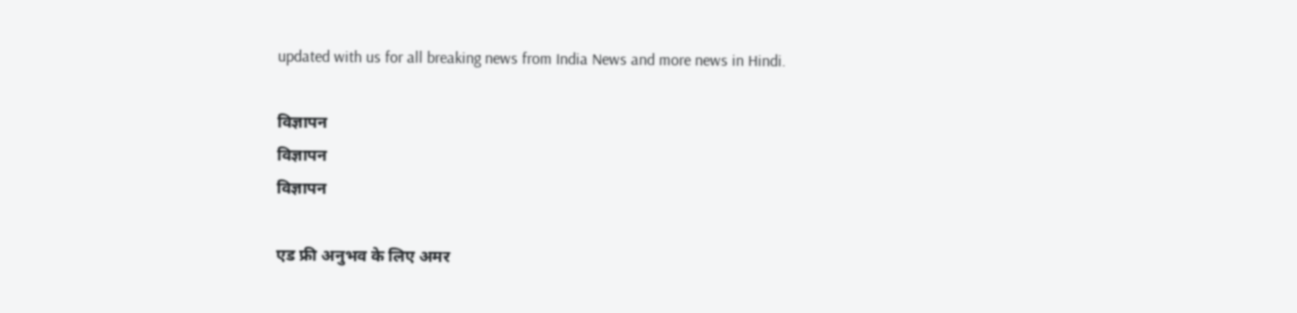updated with us for all breaking news from India News and more news in Hindi.

विज्ञापन
विज्ञापन
विज्ञापन

एड फ्री अनुभव के लिए अमर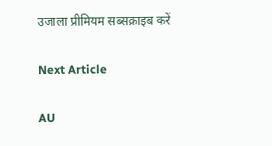उजाला प्रीमियम सब्सक्राइब करें

Next Article

AU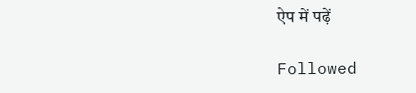ऐप में पढ़ें

Followed